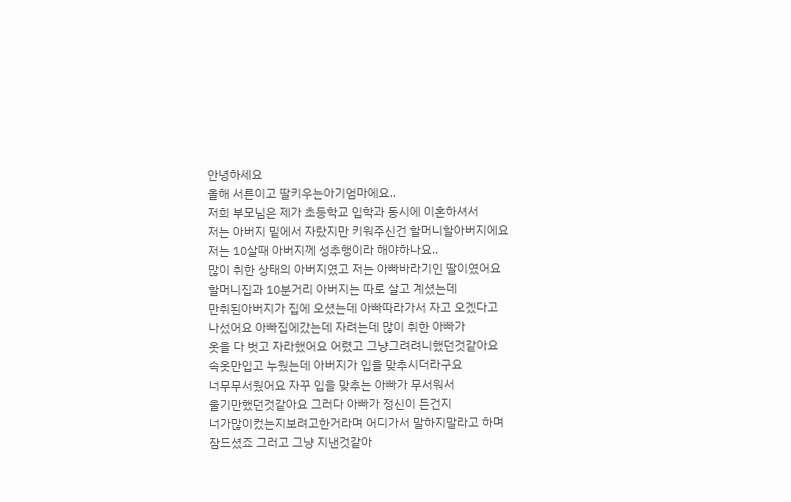안녕하세요
올해 서른이고 딸키우는아기엄마에요..
저희 부모님은 제가 초등학교 입학과 동시에 이혼하셔서
저는 아버지 밑에서 자랐지만 키워주신건 할머니할아버지에요
저는 10살때 아버지께 성추행이라 해야하나요..
많이 취한 상태의 아버지였고 저는 아빠바라기인 딸이였어요
할머니집과 10분거리 아버지는 따로 살고 계셨는데
만취된아버지가 집에 오셨는데 아빠따라가서 자고 오겠다고
나섰어요 아빠집에갔는데 자려는데 많이 취한 아빠가
옷을 다 벗고 자라했어요 어렸고 그냥그려려니했던것같아요
속옷만입고 누웠는데 아버지가 입을 맞추시더라구요
너무무서웠어요 자꾸 입을 맞추는 아빠가 무서워서
울기만했던것같아요 그러다 아빠가 정신이 든건지
너가많이컸는지보려고한거라며 어디가서 말하지말라고 하며
잠드셨죠 그러고 그냥 지낸것같아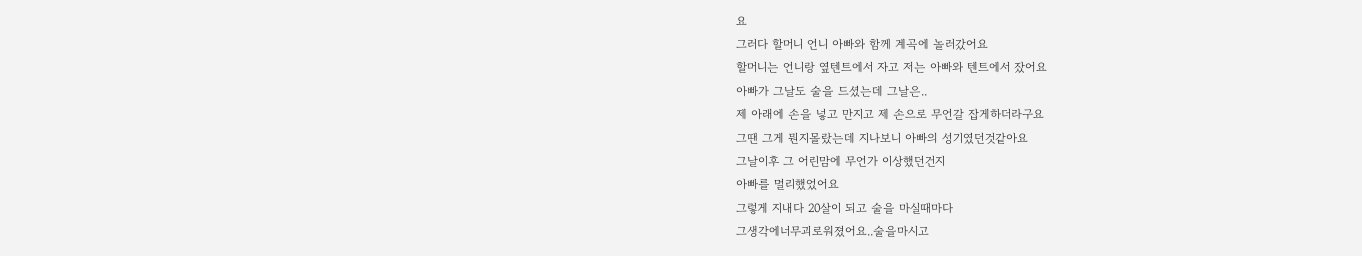요
그러다 할머니 언니 아빠와 함께 계곡에 놀러갔어요
할머니는 언니랑 옆텐트에서 자고 저는 아빠와 텐트에서 잤어요
아빠가 그날도 술을 드셨는데 그날은..
제 아래에 손을 넣고 만지고 제 손으로 무언갈 잡게하더라구요
그땐 그게 뭔지몰랐는데 지나보니 아빠의 성기였던것같아요
그날이후 그 어린맘에 무언가 이상했던건지
아빠를 멀리했었어요
그렇게 지내다 20살이 되고 술을 마실때마다
그생각에너무괴로워졌어요..술을마시고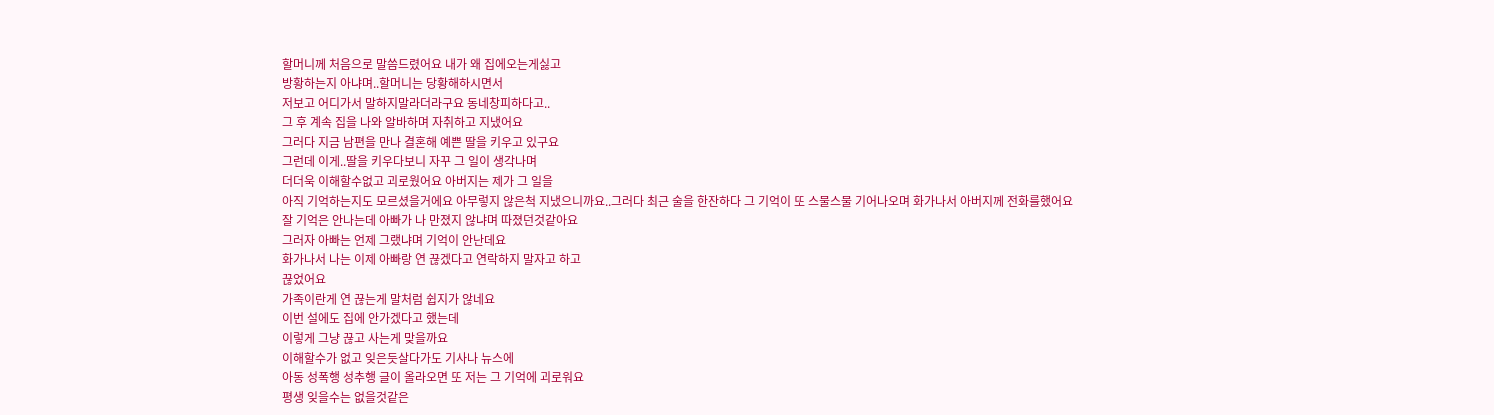할머니께 처음으로 말씀드렸어요 내가 왜 집에오는게싫고
방황하는지 아냐며..할머니는 당황해하시면서
저보고 어디가서 말하지말라더라구요 동네창피하다고..
그 후 계속 집을 나와 알바하며 자취하고 지냈어요
그러다 지금 남편을 만나 결혼해 예쁜 딸을 키우고 있구요
그런데 이게..딸을 키우다보니 자꾸 그 일이 생각나며
더더욱 이해할수없고 괴로웠어요 아버지는 제가 그 일을
아직 기억하는지도 모르셨을거에요 아무렇지 않은척 지냈으니까요..그러다 최근 술을 한잔하다 그 기억이 또 스물스물 기어나오며 화가나서 아버지께 전화를했어요
잘 기억은 안나는데 아빠가 나 만졌지 않냐며 따졌던것같아요
그러자 아빠는 언제 그랬냐며 기억이 안난데요
화가나서 나는 이제 아빠랑 연 끊겠다고 연락하지 말자고 하고
끊었어요
가족이란게 연 끊는게 말처럼 쉽지가 않네요
이번 설에도 집에 안가겠다고 했는데
이렇게 그냥 끊고 사는게 맞을까요
이해할수가 없고 잊은듯살다가도 기사나 뉴스에
아동 성폭행 성추행 글이 올라오면 또 저는 그 기억에 괴로워요
평생 잊을수는 없을것같은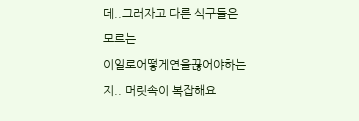데..그러자고 다른 식구들은 모르는
이일로어떻게연을끊어야하는지.. 머릿속이 복잡해요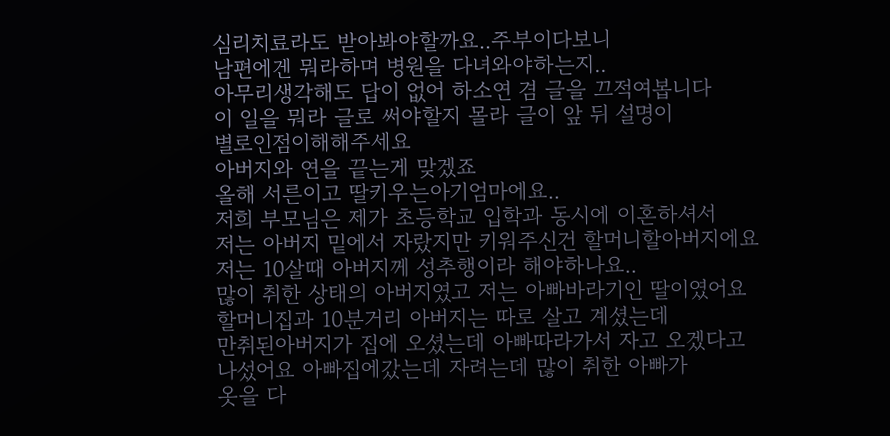심리치료라도 받아봐야할까요..주부이다보니
남편에겐 뭐라하며 병원을 다녀와야하는지..
아무리생각해도 답이 없어 하소연 겸 글을 끄적여봅니다
이 일을 뭐라 글로 써야할지 몰라 글이 앞 뒤 설명이
별로인점이해해주세요
아버지와 연을 끝는게 맞겠죠
올해 서른이고 딸키우는아기엄마에요..
저희 부모님은 제가 초등학교 입학과 동시에 이혼하셔서
저는 아버지 밑에서 자랐지만 키워주신건 할머니할아버지에요
저는 10살때 아버지께 성추행이라 해야하나요..
많이 취한 상태의 아버지였고 저는 아빠바라기인 딸이였어요
할머니집과 10분거리 아버지는 따로 살고 계셨는데
만취된아버지가 집에 오셨는데 아빠따라가서 자고 오겠다고
나섰어요 아빠집에갔는데 자려는데 많이 취한 아빠가
옷을 다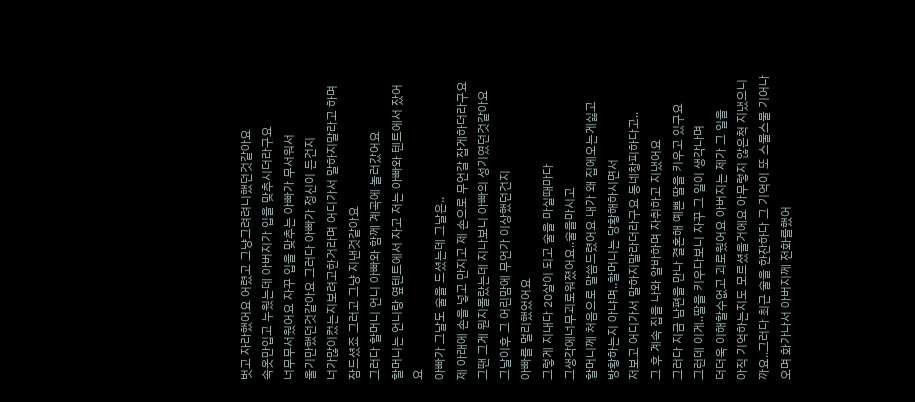벗고 자라했어요 어렸고 그냥그려려니했던것같아요
속옷만입고 누웠는데 아버지가 입을 맞추시더라구요
너무무서웠어요 자꾸 입을 맞추는 아빠가 무서워서
울기만했던것같아요 그러다 아빠가 정신이 든건지
너가많이컸는지보려고한거라며 어디가서 말하지말라고 하며
잠드셨죠 그러고 그냥 지낸것같아요
그러다 할머니 언니 아빠와 함께 계곡에 놀러갔어요
할머니는 언니랑 옆텐트에서 자고 저는 아빠와 텐트에서 잤어요
아빠가 그날도 술을 드셨는데 그날은..
제 아래에 손을 넣고 만지고 제 손으로 무언갈 잡게하더라구요
그땐 그게 뭔지몰랐는데 지나보니 아빠의 성기였던것같아요
그날이후 그 어린맘에 무언가 이상했던건지
아빠를 멀리했었어요
그렇게 지내다 20살이 되고 술을 마실때마다
그생각에너무괴로워졌어요..술을마시고
할머니께 처음으로 말씀드렸어요 내가 왜 집에오는게싫고
방황하는지 아냐며..할머니는 당황해하시면서
저보고 어디가서 말하지말라더라구요 동네창피하다고..
그 후 계속 집을 나와 알바하며 자취하고 지냈어요
그러다 지금 남편을 만나 결혼해 예쁜 딸을 키우고 있구요
그런데 이게..딸을 키우다보니 자꾸 그 일이 생각나며
더더욱 이해할수없고 괴로웠어요 아버지는 제가 그 일을
아직 기억하는지도 모르셨을거에요 아무렇지 않은척 지냈으니까요..그러다 최근 술을 한잔하다 그 기억이 또 스물스물 기어나오며 화가나서 아버지께 전화를했어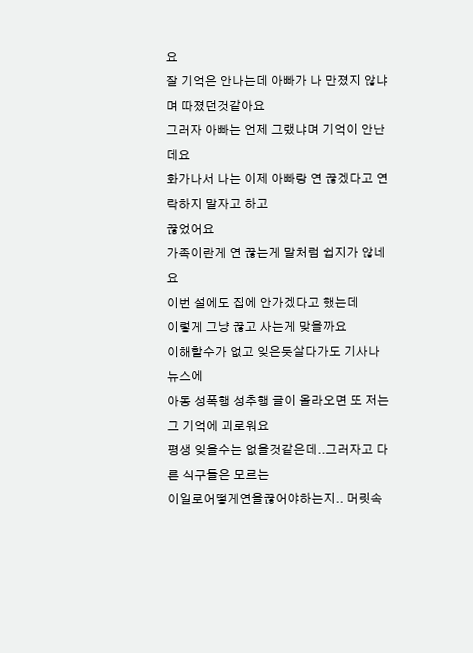요
잘 기억은 안나는데 아빠가 나 만졌지 않냐며 따졌던것같아요
그러자 아빠는 언제 그랬냐며 기억이 안난데요
화가나서 나는 이제 아빠랑 연 끊겠다고 연락하지 말자고 하고
끊었어요
가족이란게 연 끊는게 말처럼 쉽지가 않네요
이번 설에도 집에 안가겠다고 했는데
이렇게 그냥 끊고 사는게 맞을까요
이해할수가 없고 잊은듯살다가도 기사나 뉴스에
아동 성폭행 성추행 글이 올라오면 또 저는 그 기억에 괴로워요
평생 잊을수는 없을것같은데..그러자고 다른 식구들은 모르는
이일로어떻게연을끊어야하는지.. 머릿속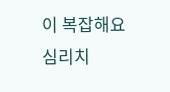이 복잡해요
심리치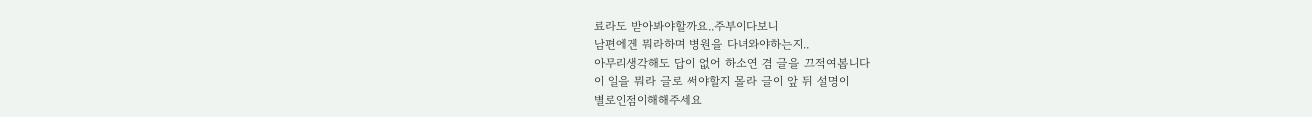료라도 받아봐야할까요..주부이다보니
남편에겐 뭐라하며 병원을 다녀와야하는지..
아무리생각해도 답이 없어 하소연 겸 글을 끄적여봅니다
이 일을 뭐라 글로 써야할지 몰라 글이 앞 뒤 설명이
별로인점이해해주세요